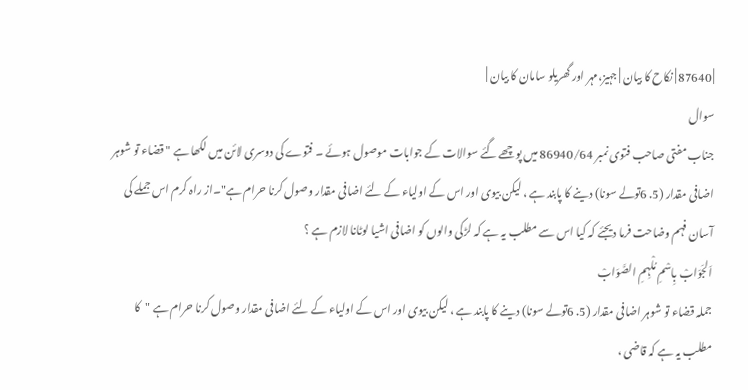| 87640 | نکاح کا بیان | جہیز،مہر اور گھریلو سامان کا بیان |
سوال
جناب مفتی صاحب فتوی نمبر 86940/64 میں پوچھے گئے سوالات کے جوابات موصول ہوئے ۔ فتوے کی دوسری لائن میں لکھا ہے " قضاء تو شوہر اضافی مقدار (5. 6تولے سونا) دینے کا پابند ہے ، لیکن بیوی اور اس کے اولیاء کے لئے اضافی مقدار وصول کرنا حرام ہے"۔از راہ کرم اس جملے کی آسان فہم وضاحت فرما دیجئے کہ کیا اس سے مطلب یہ ہے کہ لڑکی والوں کو اضافی اشیا لوٹانا لازم ہے ؟
اَلجَوَابْ بِاسْمِ مُلْہِمِ الصَّوَابْ
جملہ قضاء تو شوہر اضافی مقدار (5. 6تولے سونا) دینے کا پابند ہے ، لیکن بیوی اور اس کے اولیاء کے لئے اضافی مقدار وصول کرنا حرام ہے "کا مطلب یہ ہے کہ قاضی ،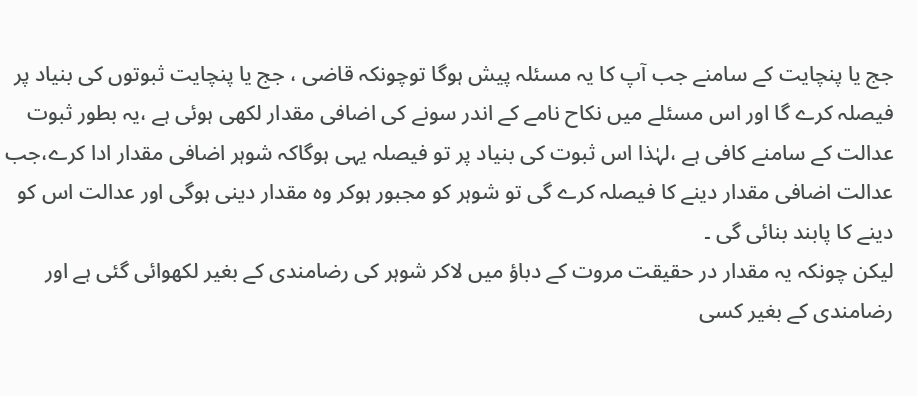جج یا پنچایت کے سامنے جب آپ کا یہ مسئلہ پیش ہوگا توچونکہ قاضی ، جج یا پنچایت ثبوتوں کی بنیاد پر فیصلہ کرے گا اور اس مسئلے میں نکاح نامے کے اندر سونے کی اضافی مقدار لکھی ہوئی ہے ،یہ بطور ثبوت عدالت کے سامنے کافی ہے ،لہٰذا اس ثبوت کی بنیاد پر تو فیصلہ یہی ہوگاکہ شوہر اضافی مقدار ادا کرے،جب عدالت اضافی مقدار دینے کا فیصلہ کرے گی تو شوہر کو مجبور ہوکر وہ مقدار دینی ہوگی اور عدالت اس کو دینے کا پابند بنائی گی ۔
لیکن چونکہ یہ مقدار در حقیقت مروت کے دباؤ میں لاکر شوہر کی رضامندی کے بغیر لکھوائی گئی ہے اور رضامندی کے بغیر کسی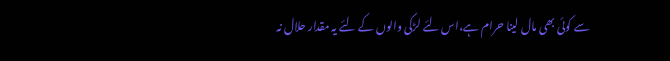سے کوئی بھی مال لینا حرام ہے،اس لئے لڑکی والوں کے لئے یہ مقدار حلال نہ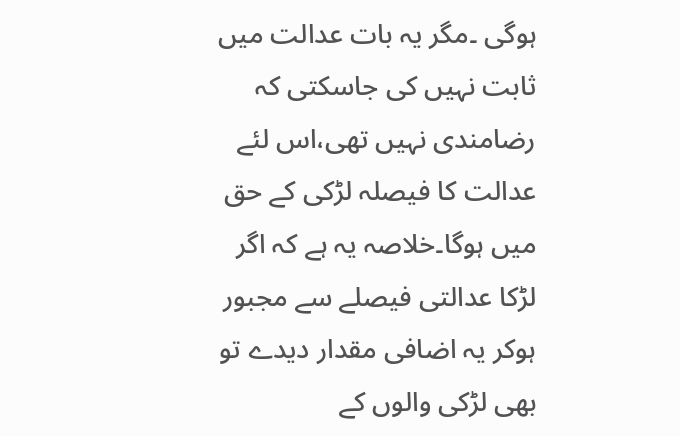ہوگی ۔مگر یہ بات عدالت میں ثابت نہیں کی جاسکتی کہ رضامندی نہیں تھی،اس لئے عدالت کا فیصلہ لڑکی کے حق میں ہوگا۔خلاصہ یہ ہے کہ اگر لڑکا عدالتی فیصلے سے مجبور ہوکر یہ اضافی مقدار دیدے تو بھی لڑکی والوں کے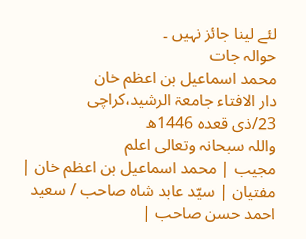لئے لینا جائز نہیں ۔
حوالہ جات
محمد اسماعیل بن اعظم خان
دار الافتاء جامعۃ الرشید،کراچی
23/ذی قعدہ 1446ھ
واللہ سبحانہ وتعالی اعلم
مجیب | محمد اسماعیل بن اعظم خان | مفتیان | سیّد عابد شاہ صاحب / سعید احمد حسن صاحب |